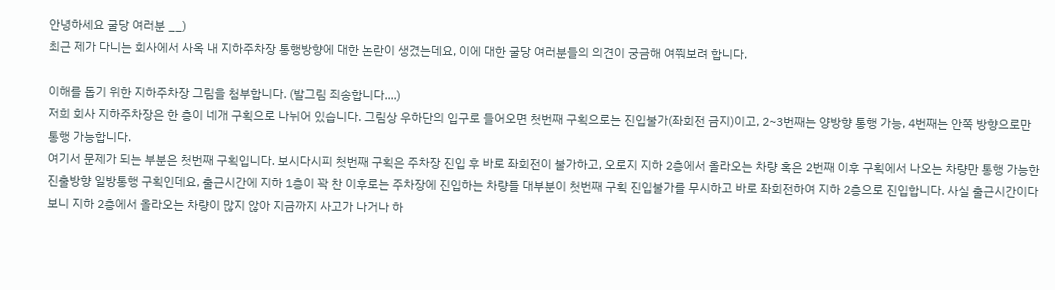안녕하세요 굴당 여러분 __)
최근 제가 다니는 회사에서 사옥 내 지하주차장 통행방향에 대한 논란이 생겼는데요, 이에 대한 굴당 여러분들의 의견이 궁금해 여쭤보려 합니다.

이해를 돕기 위한 지하주차장 그림을 첨부합니다. (발그림 죄송합니다....)
저희 회사 지하주차장은 한 층이 네개 구획으로 나뉘어 있습니다. 그림상 우하단의 입구로 들어오면 첫번째 구획으로는 진입불가(좌회전 금지)이고, 2~3번째는 양방향 통행 가능, 4번째는 안쪽 방향으로만 통행 가능합니다.
여기서 문제가 되는 부분은 첫번째 구획입니다. 보시다시피 첫번째 구획은 주차장 진입 후 바로 좌회전이 불가하고, 오로지 지하 2층에서 올라오는 차량 혹은 2번째 이후 구획에서 나오는 차량만 통행 가능한 진출방향 일방통행 구획인데요, 출근시간에 지하 1층이 꽉 찬 이후로는 주차장에 진입하는 차량들 대부분이 첫번째 구획 진입불가를 무시하고 바로 좌회전하여 지하 2층으로 진입합니다. 사실 출근시간이다보니 지하 2층에서 올라오는 차량이 많지 않아 지금까지 사고가 나거나 하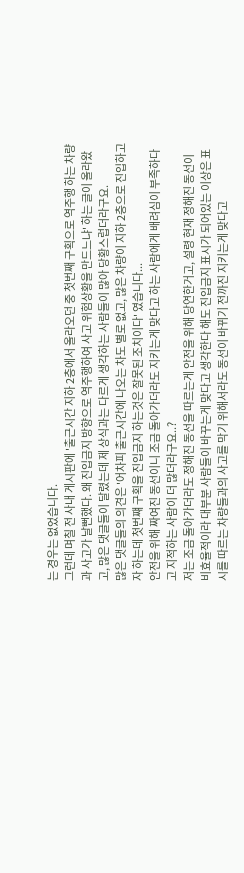는 경우는 없었습니다.
그런데 며칠 전 사내 게시판에 '출근시간 지하 2층에서 올라오던 중 첫번째 구획으로 역주행 하는 차량과 사고가 날뻔했다. 왜 진입금지 방향으로 역주행하여 사고 위험상황을 만드느냐' 하는 글이 올라왔고, 많은 댓글들이 달렸는데 제 상식과는 다르게 생각하는 사람들이 많아 당황스럽더라구요.
많은 댓글들의 의견은 '어차피 출근시간에 나오는 차도 별로 없고, 많은 차량이 지하 2층으로 진입하고자 하는데 첫번쨰 구획을 진입금지 하는것은 잘못된 조치이다' 였습니다...
안전을 위해 짜여진 동선이니 조금 돌아가더라도 지키는게 맞다고 하는 사람에게 배려심이 부족하다고 지적하는 사람이 더 많더라구요..?
저는 조금 돌아가더라도 정해진 동선을 따르는게 안전을 위해 당연한거고, 설령 현재 정해진 동선이 비효율적이라 대부분 사람들이 바꾸는게 맞다고 생각한다 해도 진입금지 표시가 되어있는 이상은 표시를 따르는 차량들과의 사고를 막기 위해서라도 동선이 바뀌기 전까진 지키는게 맞다고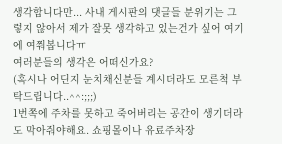생각합니다만... 사내 게시판의 댓글들 분위기는 그렇지 않아서 제가 잘못 생각하고 있는건가 싶어 여기에 여쭤봅니다ㅠ
여러분들의 생각은 어떠신가요?
(혹시나 어딘지 눈치채신분들 계시더라도 모른척 부탁드립니다..^^:;;;)
1번쪽에 주차를 못하고 죽어버리는 공간이 생기더라도 막아줘야해요. 쇼핑몰이나 유료주차장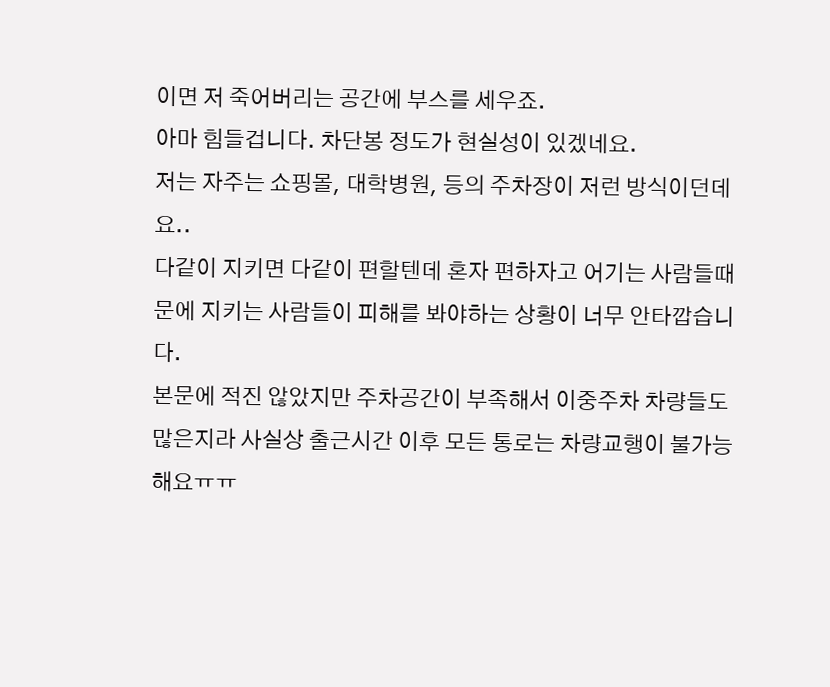이면 저 죽어버리는 공간에 부스를 세우죠.
아마 힘들겁니다. 차단봉 정도가 현실성이 있겠네요.
저는 자주는 쇼핑몰, 대학병원, 등의 주차장이 저런 방식이던데요..
다같이 지키면 다같이 편할텐데 혼자 편하자고 어기는 사람들때문에 지키는 사람들이 피해를 봐야하는 상황이 너무 안타깝습니다.
본문에 적진 않았지만 주차공간이 부족해서 이중주차 차량들도 많은지라 사실상 출근시간 이후 모든 통로는 차량교행이 불가능해요ㅠㅠ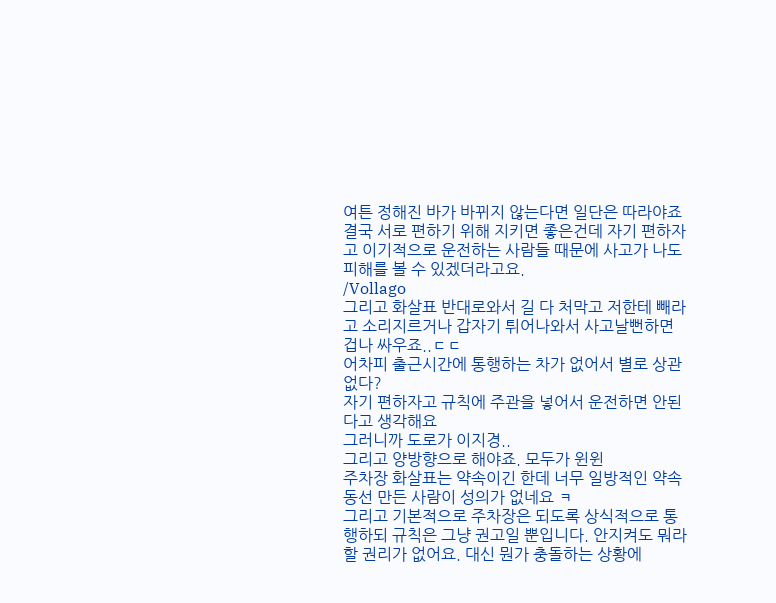여튼 정해진 바가 바뀌지 않는다면 일단은 따라야죠
결국 서로 편하기 위해 지키면 좋은건데 자기 편하자고 이기적으로 운전하는 사람들 때문에 사고가 나도 피해를 볼 수 있겠더라고요.
/Vollago
그리고 화살표 반대로와서 길 다 처막고 저한테 빼라고 소리지르거나 갑자기 튀어나와서 사고날뻔하면 겁나 싸우죠..ㄷㄷ
어차피 출근시간에 통행하는 차가 없어서 별로 상관없다?
자기 편하자고 규칙에 주관을 넣어서 운전하면 안된다고 생각해요
그러니까 도로가 이지경..
그리고 양방향으로 해야죠. 모두가 윈윈
주차장 화살표는 약속이긴 한데 너무 일방적인 약속
동선 만든 사람이 성의가 없네요 ㅋ
그리고 기본적으로 주차장은 되도록 상식적으로 통행하되 규칙은 그냥 권고일 뿐입니다. 안지켜도 뭐라할 권리가 없어요. 대신 뭔가 충돌하는 상황에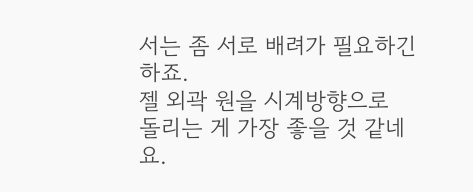서는 좀 서로 배려가 필요하긴 하죠.
젤 외곽 원을 시계방향으로 돌리는 게 가장 좋을 것 같네요.